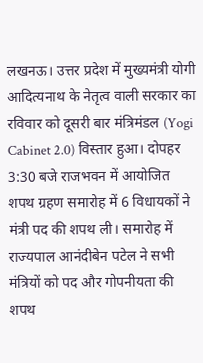लखनऊ। उत्तर प्रदेश में मुख्यमंत्री योगी आदित्यनाथ के नेतृत्व वाली सरकार का रविवार को दूसरी बार मंत्रिमंडल (Yogi Cabinet 2.0) विस्तार हुआ। दोपहर 3:30 बजे राजभवन में आयोजित शपथ ग्रहण समारोह में 6 विधायकों ने मंत्री पद की शपथ ली। समारोह में राज्यपाल आनंदीबेन पटेल ने सभी मंत्रियों को पद और गोपनीयता की शपथ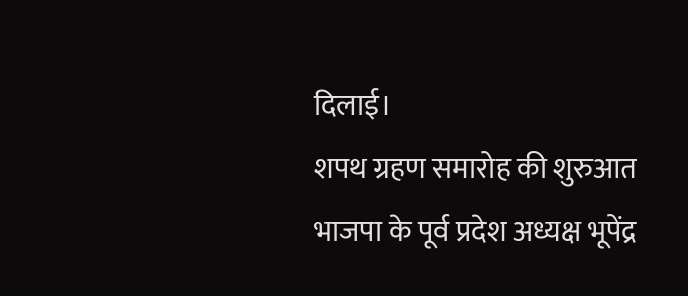दिलाई।
शपथ ग्रहण समारोह की शुरुआत भाजपा के पूर्व प्रदेश अध्यक्ष भूपेंद्र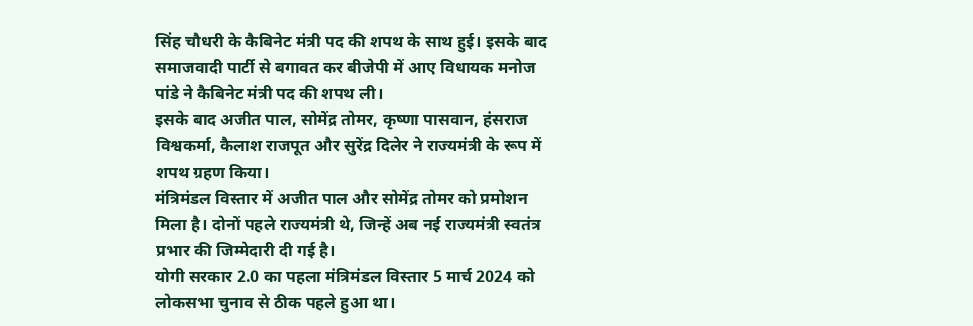सिंह चौधरी के कैबिनेट मंत्री पद की शपथ के साथ हुई। इसके बाद समाजवादी पार्टी से बगावत कर बीजेपी में आए विधायक मनोज पांडे ने कैबिनेट मंत्री पद की शपथ ली।
इसके बाद अजीत पाल, सोमेंद्र तोमर, कृष्णा पासवान, हंसराज विश्वकर्मा, कैलाश राजपूत और सुरेंद्र दिलेर ने राज्यमंत्री के रूप में शपथ ग्रहण किया।
मंत्रिमंडल विस्तार में अजीत पाल और सोमेंद्र तोमर को प्रमोशन मिला है। दोनों पहले राज्यमंत्री थे, जिन्हें अब नई राज्यमंत्री स्वतंत्र प्रभार की जिम्मेदारी दी गई है।
योगी सरकार 2.0 का पहला मंत्रिमंडल विस्तार 5 मार्च 2024 को लोकसभा चुनाव से ठीक पहले हुआ था।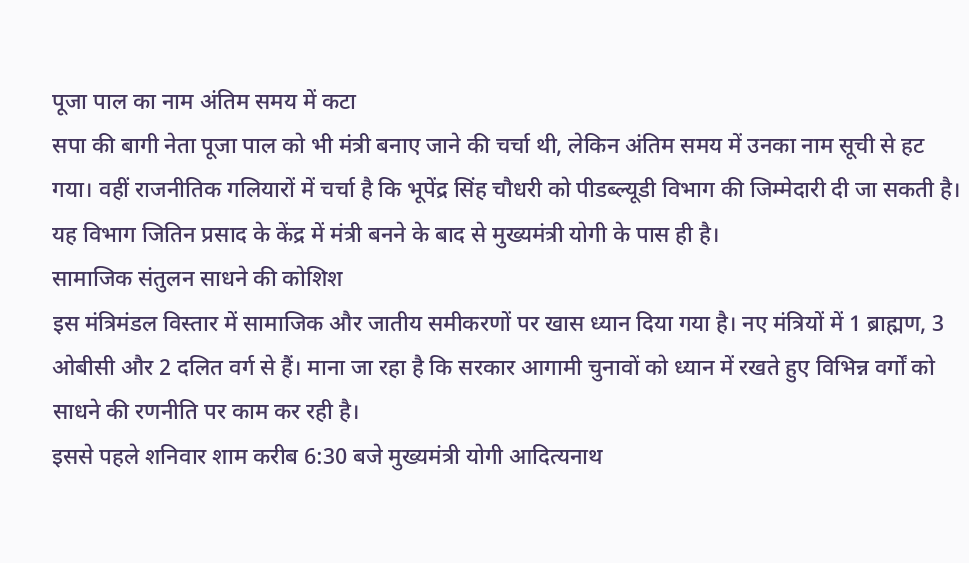पूजा पाल का नाम अंतिम समय में कटा
सपा की बागी नेता पूजा पाल को भी मंत्री बनाए जाने की चर्चा थी, लेकिन अंतिम समय में उनका नाम सूची से हट गया। वहीं राजनीतिक गलियारों में चर्चा है कि भूपेंद्र सिंह चौधरी को पीडब्ल्यूडी विभाग की जिम्मेदारी दी जा सकती है। यह विभाग जितिन प्रसाद के केंद्र में मंत्री बनने के बाद से मुख्यमंत्री योगी के पास ही है।
सामाजिक संतुलन साधने की कोशिश
इस मंत्रिमंडल विस्तार में सामाजिक और जातीय समीकरणों पर खास ध्यान दिया गया है। नए मंत्रियों में 1 ब्राह्मण, 3 ओबीसी और 2 दलित वर्ग से हैं। माना जा रहा है कि सरकार आगामी चुनावों को ध्यान में रखते हुए विभिन्न वर्गों को साधने की रणनीति पर काम कर रही है।
इससे पहले शनिवार शाम करीब 6:30 बजे मुख्यमंत्री योगी आदित्यनाथ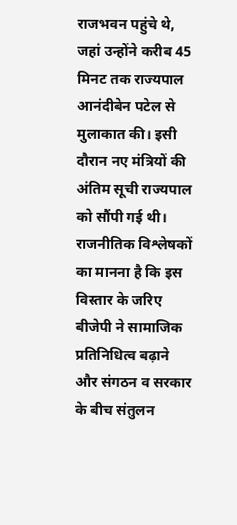राजभवन पहुंचे थे, जहां उन्होंने करीब 45 मिनट तक राज्यपाल आनंदीबेन पटेल से मुलाकात की। इसी दौरान नए मंत्रियों की अंतिम सूची राज्यपाल को सौंपी गई थी। राजनीतिक विश्लेषकों का मानना है कि इस विस्तार के जरिए बीजेपी ने सामाजिक प्रतिनिधित्व बढ़ाने और संगठन व सरकार के बीच संतुलन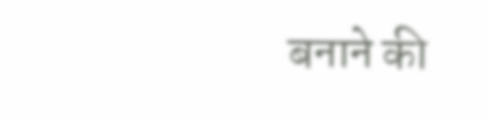बनाने की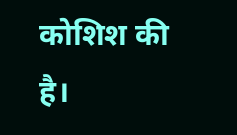कोशिश की है।